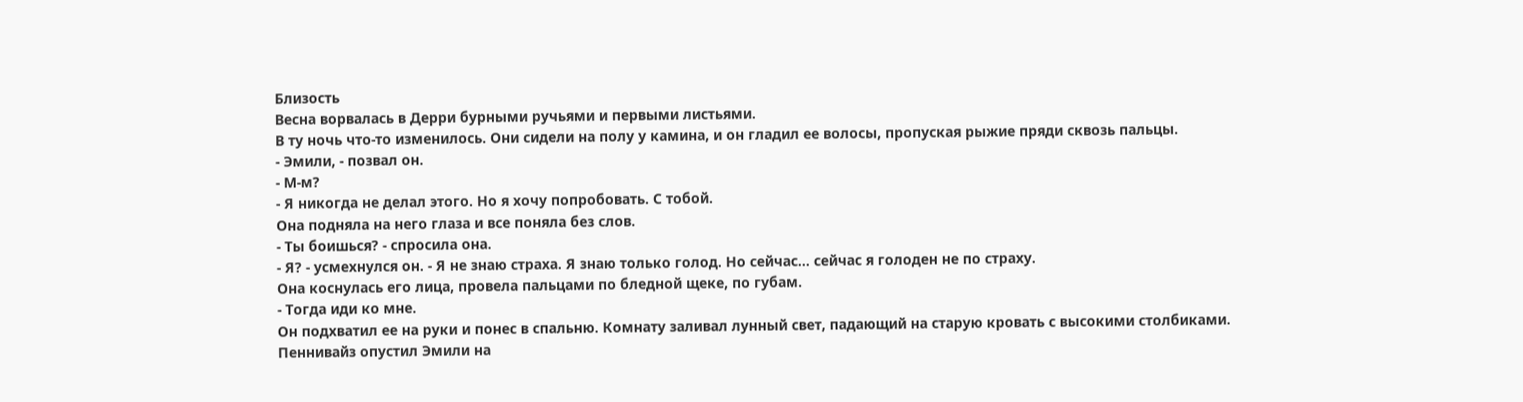Близость
Весна ворвалась в Дерри бурными ручьями и первыми листьями.
В ту ночь что-то изменилось. Они сидели на полу у камина, и он гладил ее волосы, пропуская рыжие пряди сквозь пальцы.
- Эмили, - позвал он.
- М-м?
- Я никогда не делал этого. Но я хочу попробовать. С тобой.
Она подняла на него глаза и все поняла без слов.
- Ты боишься? - спросила она.
- Я? - усмехнулся он. - Я не знаю страха. Я знаю только голод. Но сейчас... сейчас я голоден не по страху.
Она коснулась его лица, провела пальцами по бледной щеке, по губам.
- Тогда иди ко мне.
Он подхватил ее на руки и понес в спальню. Комнату заливал лунный свет, падающий на старую кровать с высокими столбиками.
Пеннивайз опустил Эмили на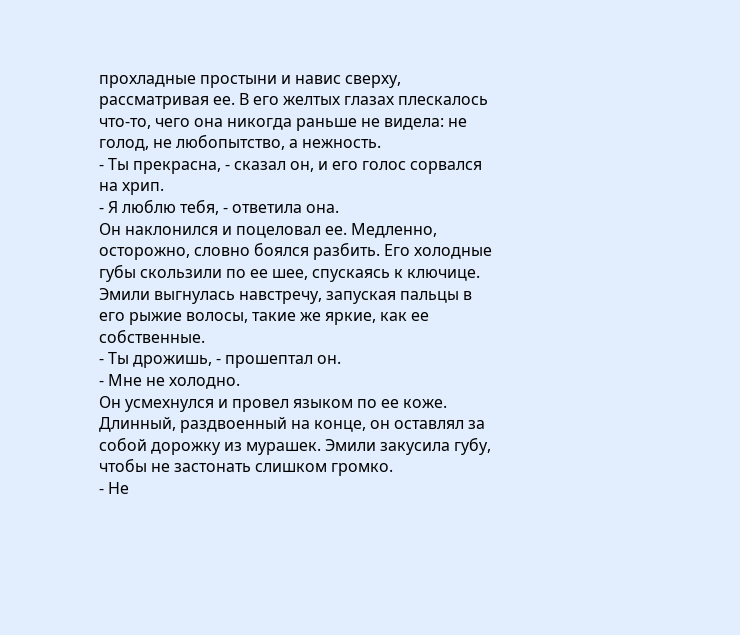прохладные простыни и навис сверху, рассматривая ее. В его желтых глазах плескалось что-то, чего она никогда раньше не видела: не голод, не любопытство, а нежность.
- Ты прекрасна, - сказал он, и его голос сорвался на хрип.
- Я люблю тебя, - ответила она.
Он наклонился и поцеловал ее. Медленно, осторожно, словно боялся разбить. Его холодные губы скользили по ее шее, спускаясь к ключице. Эмили выгнулась навстречу, запуская пальцы в его рыжие волосы, такие же яркие, как ее собственные.
- Ты дрожишь, - прошептал он.
- Мне не холодно.
Он усмехнулся и провел языком по ее коже. Длинный, раздвоенный на конце, он оставлял за собой дорожку из мурашек. Эмили закусила губу, чтобы не застонать слишком громко.
- Не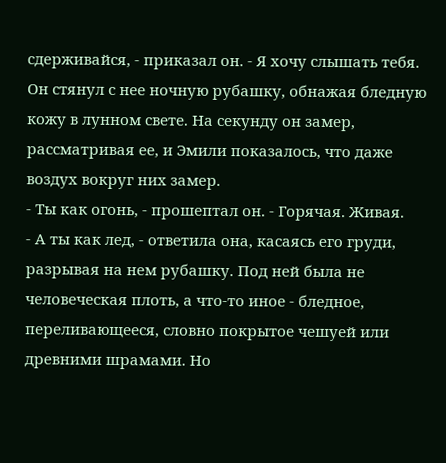сдерживайся, - приказал он. - Я хочу слышать тебя.
Он стянул с нее ночную рубашку, обнажая бледную кожу в лунном свете. На секунду он замер, рассматривая ее, и Эмили показалось, что даже воздух вокруг них замер.
- Ты как огонь, - прошептал он. - Горячая. Живая.
- А ты как лед, - ответила она, касаясь его груди, разрывая на нем рубашку. Под ней была не человеческая плоть, а что-то иное - бледное, переливающееся, словно покрытое чешуей или древними шрамами. Но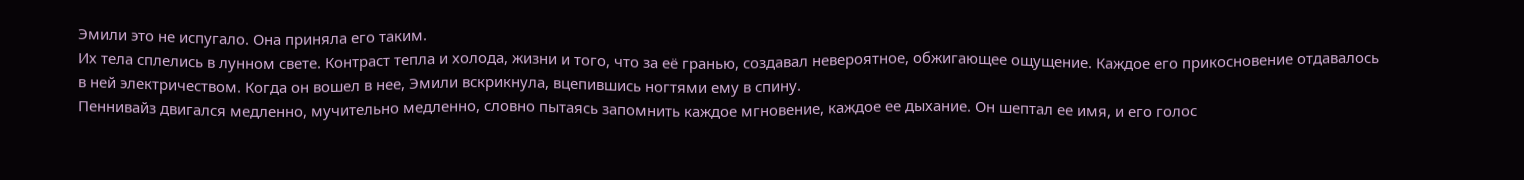Эмили это не испугало. Она приняла его таким.
Их тела сплелись в лунном свете. Контраст тепла и холода, жизни и того, что за её гранью, создавал невероятное, обжигающее ощущение. Каждое его прикосновение отдавалось в ней электричеством. Когда он вошел в нее, Эмили вскрикнула, вцепившись ногтями ему в спину.
Пеннивайз двигался медленно, мучительно медленно, словно пытаясь запомнить каждое мгновение, каждое ее дыхание. Он шептал ее имя, и его голос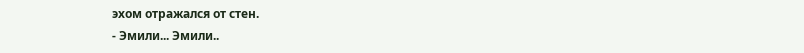эхом отражался от стен.
- Эмили... Эмили..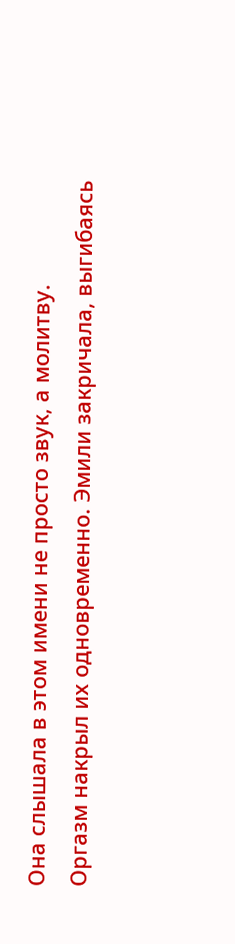Она слышала в этом имени не просто звук, а молитву.
Оргазм накрыл их одновременно. Эмили закричала, выгибаясь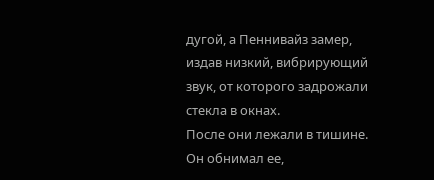дугой, а Пеннивайз замер, издав низкий, вибрирующий звук, от которого задрожали стекла в окнах.
После они лежали в тишине. Он обнимал ее,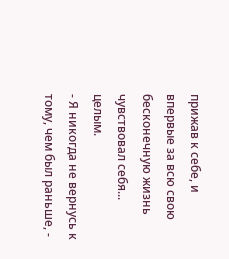прижав к себе, и впервые за всю свою бесконечную жизнь чувствовал себя... целым.
- Я никогда не вернусь к тому, чем был раньше, -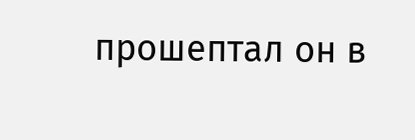прошептал он в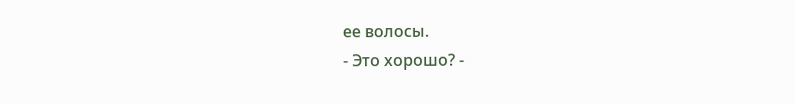ее волосы.
- Это хорошо? -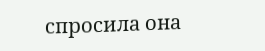спросила она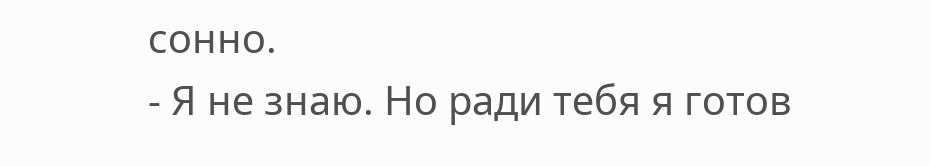сонно.
- Я не знаю. Но ради тебя я готов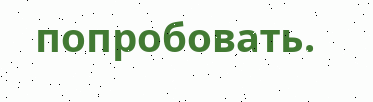попробовать.